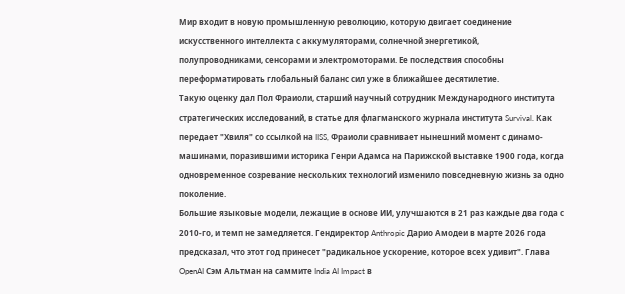Мир входит в новую промышленную революцию, которую двигает соединение искусственного интеллекта с аккумуляторами, солнечной энергетикой, полупроводниками, сенсорами и электромоторами. Ее последствия способны переформатировать глобальный баланс сил уже в ближайшее десятилетие.
Такую оценку дал Пол Фраиоли, старший научный сотрудник Международного института стратегических исследований, в статье для флагманского журнала института Survival. Как передает "Хвиля" со ссылкой на IISS, Фраиоли сравнивает нынешний момент с динамо-машинами, поразившими историка Генри Адамса на Парижской выставке 1900 года, когда одновременное созревание нескольких технологий изменило повседневную жизнь за одно поколение.
Большие языковые модели, лежащие в основе ИИ, улучшаются в 21 раз каждые два года с 2010-го, и темп не замедляется. Гендиректор Anthropic Дарио Амодеи в марте 2026 года предсказал, что этот год принесет "радикальное ускорение, которое всех удивит". Глава OpenAI Сэм Альтман на саммите India AI Impact в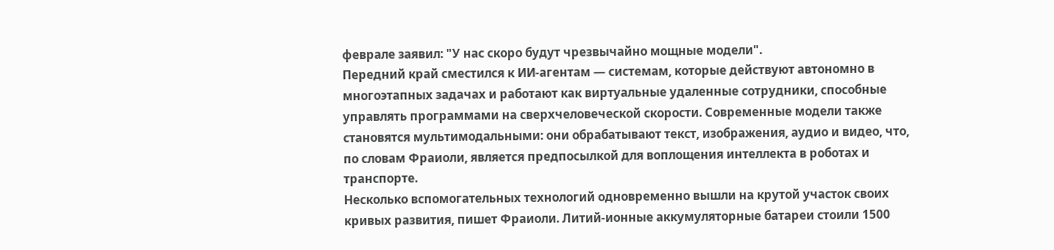феврале заявил: "У нас скоро будут чрезвычайно мощные модели".
Передний край сместился к ИИ-агентам — системам, которые действуют автономно в многоэтапных задачах и работают как виртуальные удаленные сотрудники, способные управлять программами на сверхчеловеческой скорости. Современные модели также становятся мультимодальными: они обрабатывают текст, изображения, аудио и видео, что, по словам Фраиоли, является предпосылкой для воплощения интеллекта в роботах и транспорте.
Несколько вспомогательных технологий одновременно вышли на крутой участок своих кривых развития, пишет Фраиоли. Литий-ионные аккумуляторные батареи стоили 1500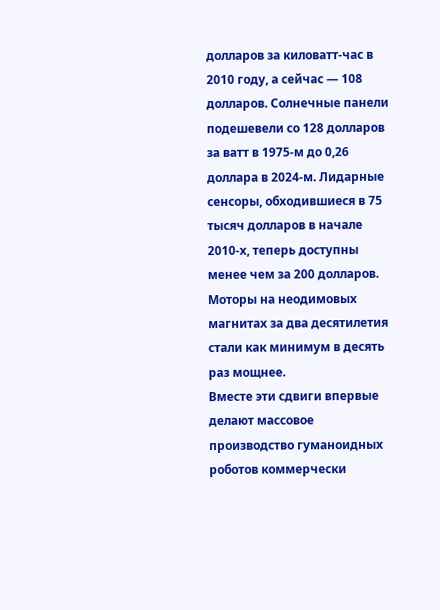долларов за киловатт-час в 2010 году, а сейчас — 108 долларов. Солнечные панели подешевели со 128 долларов за ватт в 1975-м до 0,26 доллара в 2024-м. Лидарные сенсоры, обходившиеся в 75 тысяч долларов в начале 2010-х, теперь доступны менее чем за 200 долларов. Моторы на неодимовых магнитах за два десятилетия стали как минимум в десять раз мощнее.
Вместе эти сдвиги впервые делают массовое производство гуманоидных роботов коммерчески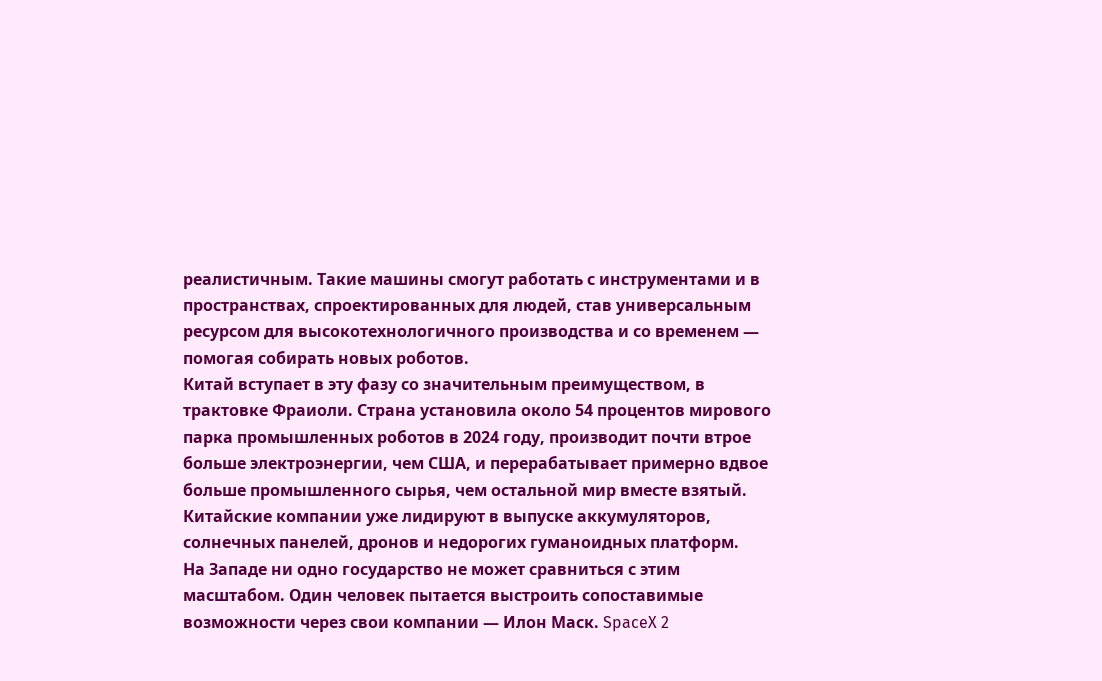реалистичным. Такие машины смогут работать с инструментами и в пространствах, спроектированных для людей, став универсальным ресурсом для высокотехнологичного производства и со временем — помогая собирать новых роботов.
Китай вступает в эту фазу со значительным преимуществом, в трактовке Фраиоли. Страна установила около 54 процентов мирового парка промышленных роботов в 2024 году, производит почти втрое больше электроэнергии, чем США, и перерабатывает примерно вдвое больше промышленного сырья, чем остальной мир вместе взятый. Китайские компании уже лидируют в выпуске аккумуляторов, солнечных панелей, дронов и недорогих гуманоидных платформ.
На Западе ни одно государство не может сравниться с этим масштабом. Один человек пытается выстроить сопоставимые возможности через свои компании — Илон Маск. SpaceX 2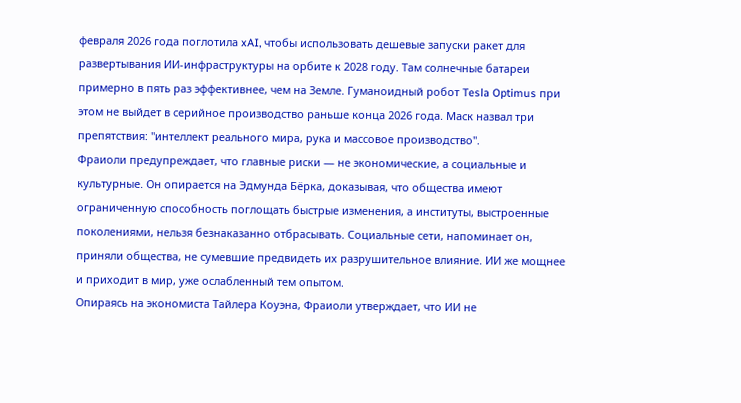февраля 2026 года поглотила xAI, чтобы использовать дешевые запуски ракет для развертывания ИИ-инфраструктуры на орбите к 2028 году. Там солнечные батареи примерно в пять раз эффективнее, чем на Земле. Гуманоидный робот Tesla Optimus при этом не выйдет в серийное производство раньше конца 2026 года. Маск назвал три препятствия: "интеллект реального мира, рука и массовое производство".
Фраиоли предупреждает, что главные риски — не экономические, а социальные и культурные. Он опирается на Эдмунда Бёрка, доказывая, что общества имеют ограниченную способность поглощать быстрые изменения, а институты, выстроенные поколениями, нельзя безнаказанно отбрасывать. Социальные сети, напоминает он, приняли общества, не сумевшие предвидеть их разрушительное влияние. ИИ же мощнее и приходит в мир, уже ослабленный тем опытом.
Опираясь на экономиста Тайлера Коуэна, Фраиоли утверждает, что ИИ не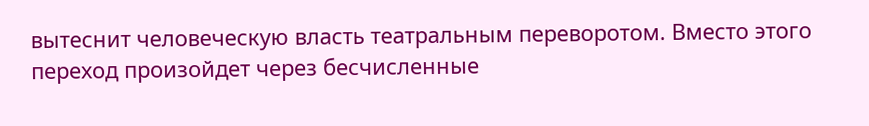вытеснит человеческую власть театральным переворотом. Вместо этого переход произойдет через бесчисленные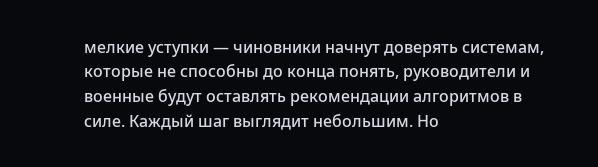мелкие уступки — чиновники начнут доверять системам, которые не способны до конца понять, руководители и военные будут оставлять рекомендации алгоритмов в силе. Каждый шаг выглядит небольшим. Но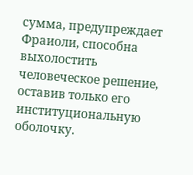сумма, предупреждает Фраиоли, способна выхолостить человеческое решение, оставив только его институциональную оболочку.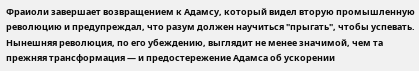Фраиоли завершает возвращением к Адамсу, который видел вторую промышленную революцию и предупреждал, что разум должен научиться "прыгать", чтобы успевать. Нынешняя революция, по его убеждению, выглядит не менее значимой, чем та прежняя трансформация — и предостережение Адамса об ускорении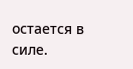остается в силе.